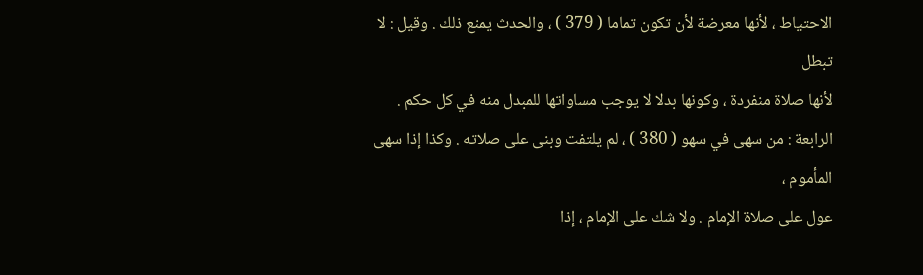الاحتياط ، لأنها معرضة لأن تكون تماما ( 379 ) ، والحدث يمنع ذلك . وقيل : لا تبطل
لأنها صلاة منفردة ، وكونها بدلا لا يوجب مساواتها للمبدل منه في كل حكم .
الرابعة : من سهى في سهو ( 380 ) ، لم يلتفت وبنى على صلاته . وكذا إذا سهى المأموم ،
عول على صلاة الإمام . ولا شك على الإمام ، إذا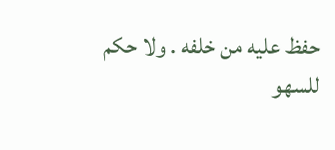حفظ عليه من خلفه . ولا حكم
للسهو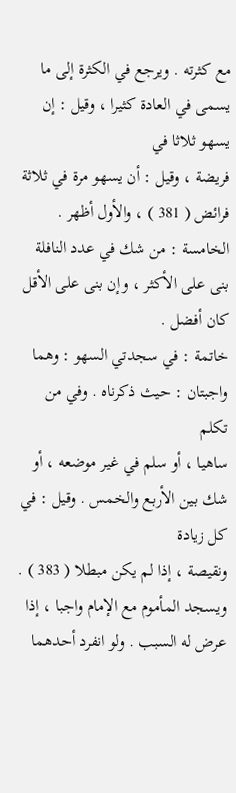مع كثرته . ويرجع في الكثرة إلى ما يسمى في العادة كثيرا ، وقيل : إن يسهو ثلاثا في
فريضة ، وقيل : أن يسهو مرة في ثلاثة فرائض ( 381 ) ، والأول أظهر .
الخامسة : من شك في عدد النافلة بنى على الأكثر ، وإن بنى على الأقل كان أفضل .
خاتمة : في سجدتي السهو : وهما واجبتان : حيث ذكرناه . وفي من تكلم
ساهيا ، أو سلم في غير موضعه ، أو شك بين الأربع والخمس . وقيل : في كل زيادة
ونقيصة ، إذا لم يكن مبطلا ( 383 ) .
ويسجد المأموم مع الإمام واجبا ، إذا عرض له السبب . ولو انفرد أحدهما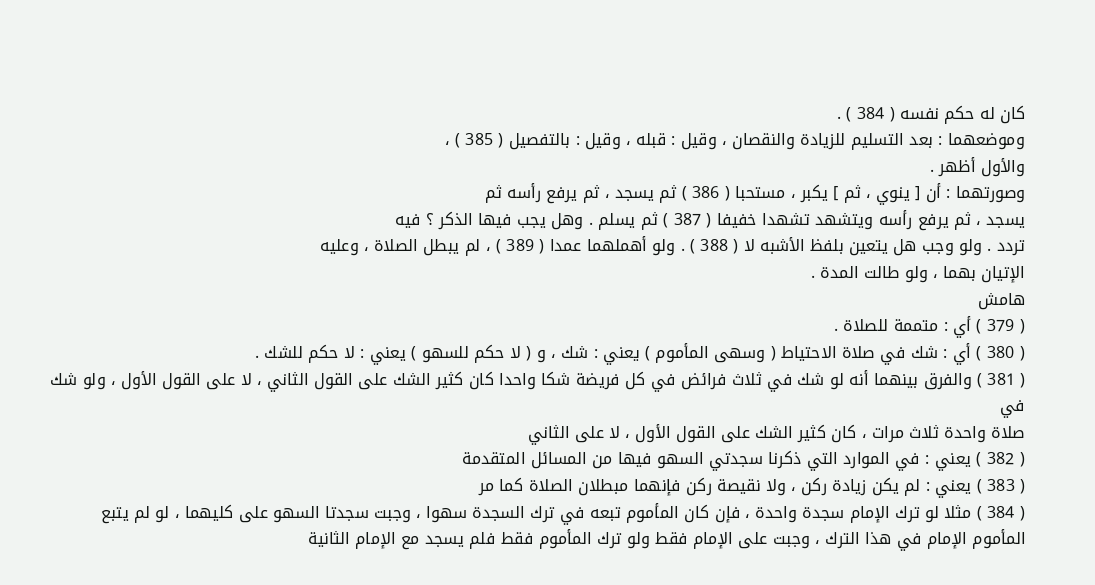كان له حكم نفسه ( 384 ) .
وموضعهما : بعد التسليم للزيادة والنقصان ، وقيل : قبله ، وقيل : بالتفصيل ( 385 ) ،
والأول أظهر .
وصورتهما : أن [ ينوي ، ثم ] يكبر ، مستحبا ( 386 ) ثم يسجد ، ثم يرفع رأسه ثم
يسجد ، ثم يرفع رأسه ويتشهد تشهدا خفيفا ( 387 ) ثم يسلم . وهل يجب فيها الذكر ؟ فيه
تردد . ولو وجب هل يتعين بلفظ الأشبه لا ( 388 ) . ولو أهملهما عمدا ( 389 ) ، لم يبطل الصلاة ، وعليه
الإتيان بهما ، ولو طالت المدة .
هامش
( 379 ) أي : متممة للصلاة .
( 380 ) أي : شك في صلاة الاحتياط ( وسهى المأموم ) يعني : شك ، و ( لا حكم للسهو ) يعني : لا حكم للشك .
( 381 ) والفرق بينهما أنه لو شك في ثلاث فرائض في كل فريضة شكا واحدا كان كثير الشك على القول الثاني ، لا على القول الأول ، ولو شك في
صلاة واحدة ثلاث مرات ، كان كثير الشك على القول الأول ، لا على الثاني
( 382 ) يعني : في الموارد التي ذكرنا سجدتي السهو فيها من المسائل المتقدمة
( 383 ) يعني : لم يكن زيادة ركن ، ولا نقيصة ركن فإنهما مبطلان الصلاة كما مر
( 384 ) مثلا لو ترك الإمام سجدة واحدة ، فإن كان المأموم تبعه في ترك السجدة سهوا ، وجبت سجدتا السهو على كليهما ، لو لم يتبع
المأموم الإمام في هذا الترك ، وجبت على الإمام فقط ولو ترك المأموم فقط فلم يسجد مع الإمام الثانية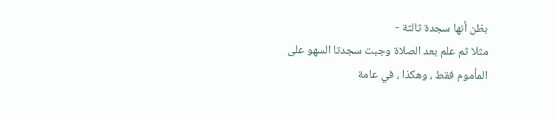بظن أنها سجدة ثالثة -
مثلا ثم علم بعد الصلاة وجبت سجدتا السهو على المأموم فقط ، وهكذا ، في عامة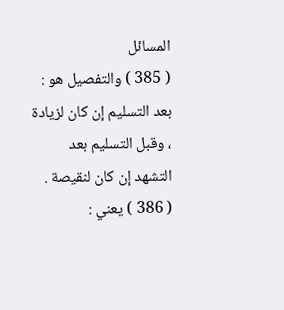المسائل
( 385 ) والتفصيل هو : بعد التسليم إن كان لزيادة ، وقبل التسليم بعد التشهد إن كان لنقيصة .
( 386 ) يعني :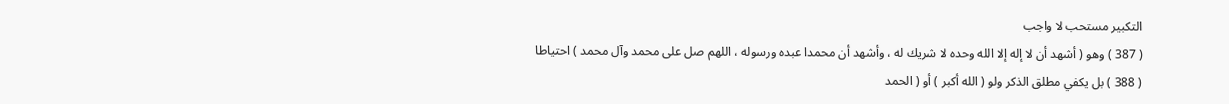التكبير مستحب لا واجب
( 387 ) وهو ( أشهد أن لا إله إلا الله وحده لا شريك له ، وأشهد أن محمدا عبده ورسوله ، اللهم صل على محمد وآل محمد ) احتياطا
( 388 ) بل يكفي مطلق الذكر ولو ( الله أكبر ) أو ( الحمد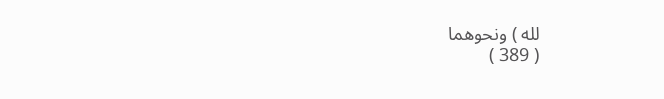لله ) ونحوهما
( 389 )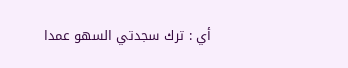أي : ترك سجدتي السهو عمدا